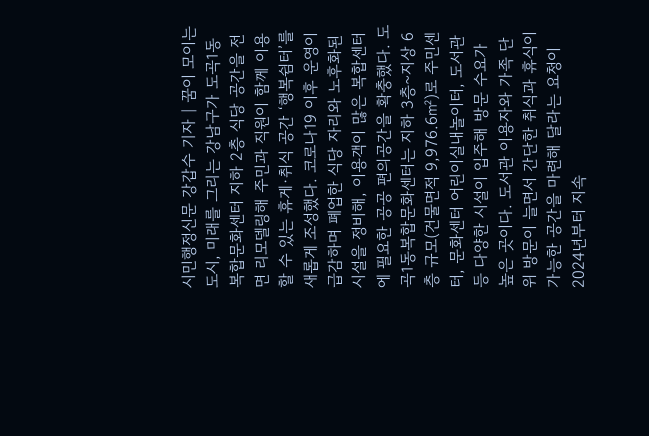시민행정신문 강갑수 기자 | 꿈이 모이는 도시, 미래를 그리는 강남구가 도곡1동복합문화센터 지하 2층 식당 공간을 전면 리모델링해 주민과 직원이 함께 이용할 수 있는 휴게·취식 공간 ‘행복쉼터’를 새롭게 조성했다. 코로나19 이후 운영이 급감하며 폐업한 식당 자리와 노후화된 시설을 정비해, 이용객이 많은 복합센터에 필요한 공공 편의공간을 확충했다. 도곡1동복합문화센터는 지하 3층~지상 6층 규모(건물면적 9,976.6㎡)로 주민센터, 문화센터 어린이실내놀이터, 도서관 등 다양한 시설이 입주해 방문 수요가 높은 곳이다. 도서관 이용자와 가족 단위 방문이 늘면서 간단한 취식과 휴식이 가능한 공간을 마련해 달라는 요청이 2024년부터 지속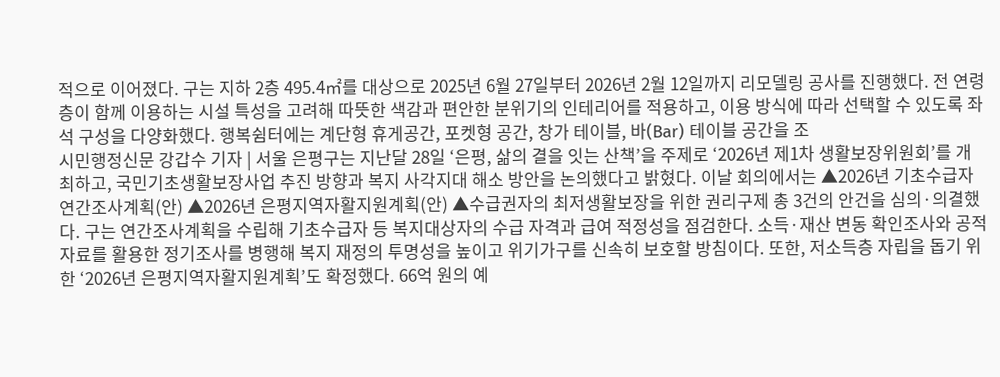적으로 이어졌다. 구는 지하 2층 495.4㎡를 대상으로 2025년 6월 27일부터 2026년 2월 12일까지 리모델링 공사를 진행했다. 전 연령층이 함께 이용하는 시설 특성을 고려해 따뜻한 색감과 편안한 분위기의 인테리어를 적용하고, 이용 방식에 따라 선택할 수 있도록 좌석 구성을 다양화했다. 행복쉼터에는 계단형 휴게공간, 포켓형 공간, 창가 테이블, 바(Bar) 테이블 공간을 조
시민행정신문 강갑수 기자 | 서울 은평구는 지난달 28일 ‘은평, 삶의 결을 잇는 산책’을 주제로 ‘2026년 제1차 생활보장위원회’를 개최하고, 국민기초생활보장사업 추진 방향과 복지 사각지대 해소 방안을 논의했다고 밝혔다. 이날 회의에서는 ▲2026년 기초수급자 연간조사계획(안) ▲2026년 은평지역자활지원계획(안) ▲수급권자의 최저생활보장을 위한 권리구제 총 3건의 안건을 심의·의결했다. 구는 연간조사계획을 수립해 기초수급자 등 복지대상자의 수급 자격과 급여 적정성을 점검한다. 소득·재산 변동 확인조사와 공적 자료를 활용한 정기조사를 병행해 복지 재정의 투명성을 높이고 위기가구를 신속히 보호할 방침이다. 또한, 저소득층 자립을 돕기 위한 ‘2026년 은평지역자활지원계획’도 확정했다. 66억 원의 예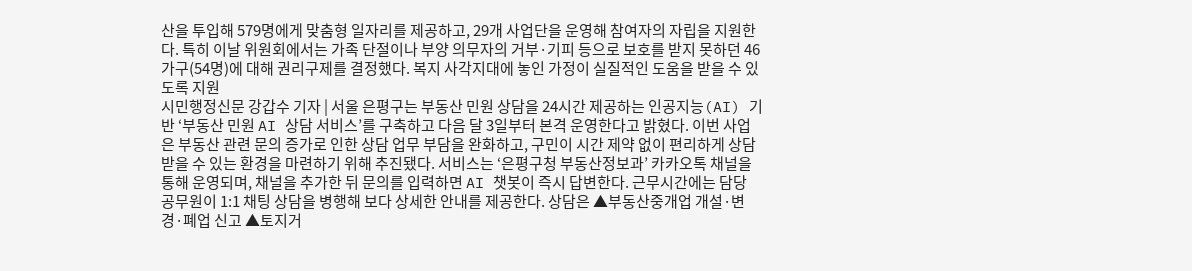산을 투입해 579명에게 맞춤형 일자리를 제공하고, 29개 사업단을 운영해 참여자의 자립을 지원한다. 특히 이날 위원회에서는 가족 단절이나 부양 의무자의 거부·기피 등으로 보호를 받지 못하던 46가구(54명)에 대해 권리구제를 결정했다. 복지 사각지대에 놓인 가정이 실질적인 도움을 받을 수 있도록 지원
시민행정신문 강갑수 기자 | 서울 은평구는 부동산 민원 상담을 24시간 제공하는 인공지능(AI) 기반 ‘부동산 민원 AI 상담 서비스’를 구축하고 다음 달 3일부터 본격 운영한다고 밝혔다. 이번 사업은 부동산 관련 문의 증가로 인한 상담 업무 부담을 완화하고, 구민이 시간 제약 없이 편리하게 상담받을 수 있는 환경을 마련하기 위해 추진됐다. 서비스는 ‘은평구청 부동산정보과’ 카카오톡 채널을 통해 운영되며, 채널을 추가한 뒤 문의를 입력하면 AI 챗봇이 즉시 답변한다. 근무시간에는 담당 공무원이 1:1 채팅 상담을 병행해 보다 상세한 안내를 제공한다. 상담은 ▲부동산중개업 개설·변경·폐업 신고 ▲토지거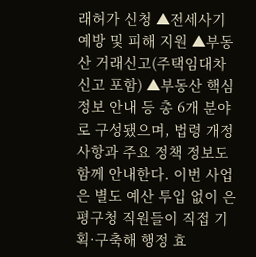래허가 신청 ▲전세사기 예방 및 피해 지원 ▲부동산 거래신고(주택임대차 신고 포함) ▲부동산 핵심 정보 안내 등 총 6개 분야로 구성됐으며, 법령 개정 사항과 주요 정책 정보도 함께 안내한다. 이번 사업은 별도 예산 투입 없이 은평구청 직원들이 직접 기획·구축해 행정 효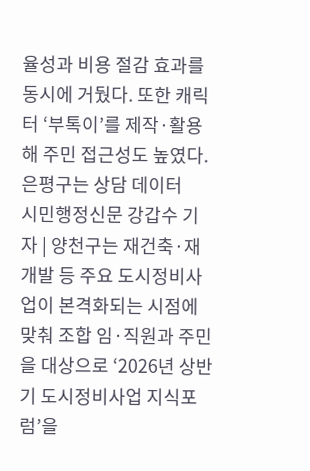율성과 비용 절감 효과를 동시에 거뒀다. 또한 캐릭터 ‘부톡이’를 제작·활용해 주민 접근성도 높였다. 은평구는 상담 데이터
시민행정신문 강갑수 기자 | 양천구는 재건축·재개발 등 주요 도시정비사업이 본격화되는 시점에 맞춰 조합 임·직원과 주민을 대상으로 ‘2026년 상반기 도시정비사업 지식포럼’을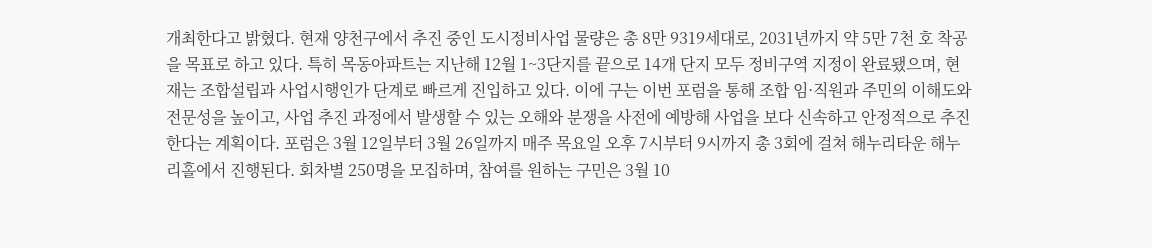개최한다고 밝혔다. 현재 양천구에서 추진 중인 도시정비사업 물량은 총 8만 9319세대로, 2031년까지 약 5만 7천 호 착공을 목표로 하고 있다. 특히 목동아파트는 지난해 12월 1~3단지를 끝으로 14개 단지 모두 정비구역 지정이 완료됐으며, 현재는 조합설립과 사업시행인가 단계로 빠르게 진입하고 있다. 이에 구는 이번 포럼을 통해 조합 임·직원과 주민의 이해도와 전문성을 높이고, 사업 추진 과정에서 발생할 수 있는 오해와 분쟁을 사전에 예방해 사업을 보다 신속하고 안정적으로 추진한다는 계획이다. 포럼은 3월 12일부터 3월 26일까지 매주 목요일 오후 7시부터 9시까지 총 3회에 걸쳐 해누리타운 해누리홀에서 진행된다. 회차별 250명을 모집하며, 참여를 원하는 구민은 3월 10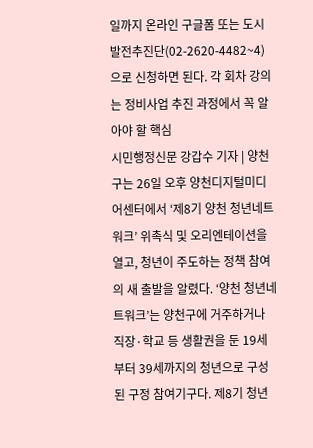일까지 온라인 구글폼 또는 도시발전추진단(02-2620-4482~4)으로 신청하면 된다. 각 회차 강의는 정비사업 추진 과정에서 꼭 알아야 할 핵심
시민행정신문 강갑수 기자 | 양천구는 26일 오후 양천디지털미디어센터에서 ‘제8기 양천 청년네트워크’ 위촉식 및 오리엔테이션을 열고, 청년이 주도하는 정책 참여의 새 출발을 알렸다. ‘양천 청년네트워크’는 양천구에 거주하거나 직장·학교 등 생활권을 둔 19세부터 39세까지의 청년으로 구성된 구정 참여기구다. 제8기 청년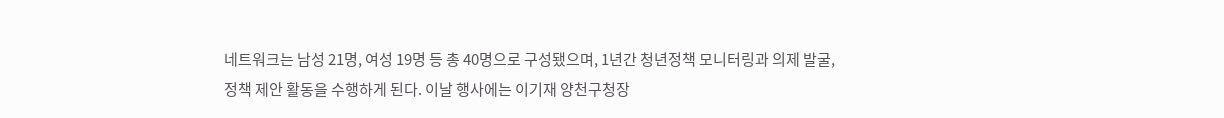네트워크는 남성 21명, 여성 19명 등 총 40명으로 구성됐으며, 1년간 청년정책 모니터링과 의제 발굴, 정책 제안 활동을 수행하게 된다. 이날 행사에는 이기재 양천구청장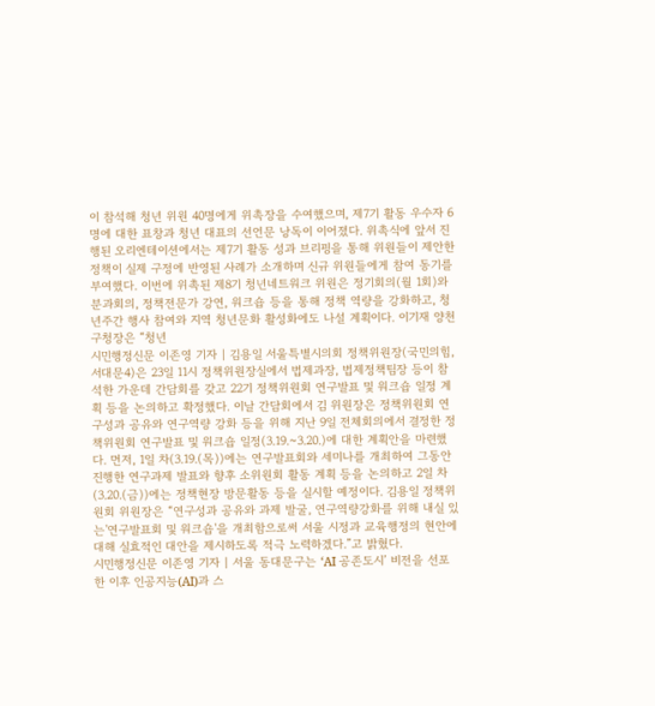이 참석해 청년 위원 40명에게 위촉장을 수여했으며, 제7기 활동 우수자 6명에 대한 표창과 청년 대표의 선언문 낭독이 이어졌다. 위촉식에 앞서 진행된 오리엔테이션에서는 제7기 활동 성과 브리핑을 통해 위원들이 제안한 정책이 실제 구정에 반영된 사례가 소개하며 신규 위원들에게 참여 동기를 부여했다. 이번에 위촉된 제8기 청년네트워크 위원은 정기회의(월 1회)와 분과회의, 정책전문가 강연, 워크숍 등을 통해 정책 역량을 강화하고, 청년주간 행사 참여와 지역 청년문화 활성화에도 나설 계획이다. 이기재 양천구청장은 “청년
시민행정신문 이존영 기자 | 김용일 서울특별시의회 정책위원장(국민의힘, 서대문4)은 23일 11시 정책위원장실에서 법제과장, 법제정책팀장 등이 참석한 가운데 간담회를 갖고 22기 정책위원회 연구발표 및 워크숍 일정 계획 등을 논의하고 확정했다. 이날 간담회에서 김 위원장은 정책위원회 연구성과 공유와 연구역량 강화 등을 위해 지난 9일 전체회의에서 결정한 정책위원회 연구발표 및 워크숍 일정(3.19.~3.20.)에 대한 계획안을 마련했다. 먼저, 1일 차(3.19.(목))에는 연구발표회와 세미나를 개최하여 그동안 진행한 연구과제 발표와 향후 소위원회 활동 계획 등을 논의하고 2일 차(3.20.(금))에는 정책현장 방문활동 등을 실시할 예정이다. 김용일 정책위원회 위원장은 “연구성과 공유와 과제 발굴, 연구역량강화를 위해 내실 있는'연구발표회 및 워크숍'을 개최함으로써 서울 시정과 교육행정의 현안에 대해 실효적인 대안을 제시하도록 적극 노력하겠다.”고 밝혔다.
시민행정신문 이존영 기자 | 서울 동대문구는 ‘AI 공존도시’ 비전을 선포한 이후 인공지능(AI)과 스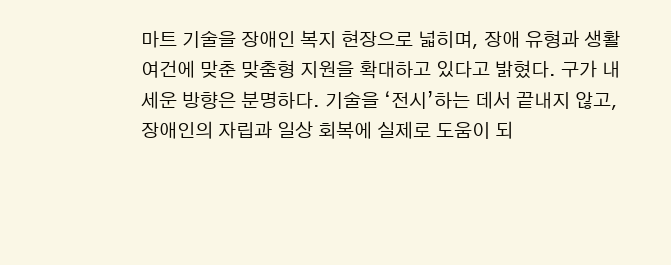마트 기술을 장애인 복지 현장으로 넓히며, 장애 유형과 생활 여건에 맞춘 맞춤형 지원을 확대하고 있다고 밝혔다. 구가 내세운 방향은 분명하다. 기술을 ‘전시’하는 데서 끝내지 않고, 장애인의 자립과 일상 회복에 실제로 도움이 되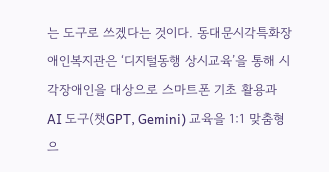는 도구로 쓰겠다는 것이다. 동대문시각특화장애인복지관은 ‘디지털동행 상시교육’을 통해 시각장애인을 대상으로 스마트폰 기초 활용과 AI 도구(챗GPT, Gemini) 교육을 1:1 맞춤형으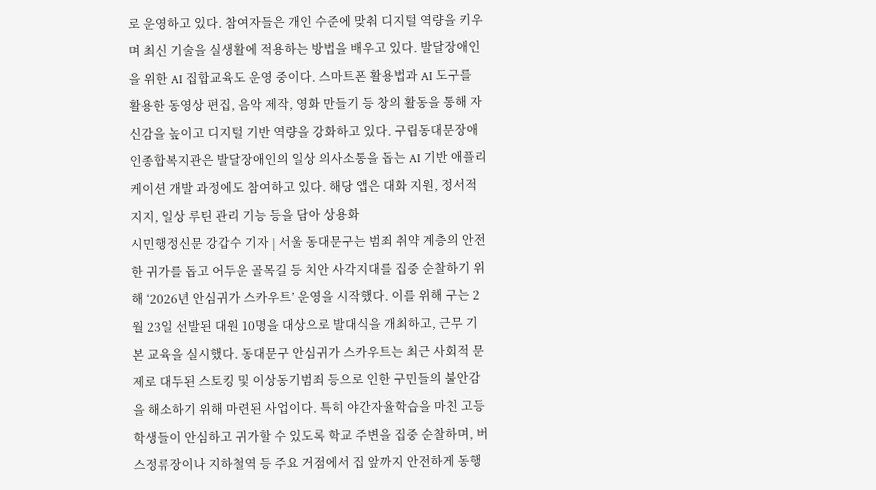로 운영하고 있다. 참여자들은 개인 수준에 맞춰 디지털 역량을 키우며 최신 기술을 실생활에 적용하는 방법을 배우고 있다. 발달장애인을 위한 AI 집합교육도 운영 중이다. 스마트폰 활용법과 AI 도구를 활용한 동영상 편집, 음악 제작, 영화 만들기 등 창의 활동을 통해 자신감을 높이고 디지털 기반 역량을 강화하고 있다. 구립동대문장애인종합복지관은 발달장애인의 일상 의사소통을 돕는 AI 기반 애플리케이션 개발 과정에도 참여하고 있다. 해당 앱은 대화 지원, 정서적 지지, 일상 루틴 관리 기능 등을 담아 상용화
시민행정신문 강갑수 기자 | 서울 동대문구는 범죄 취약 계층의 안전한 귀가를 돕고 어두운 골목길 등 치안 사각지대를 집중 순찰하기 위해 ‘2026년 안심귀가 스카우트’ 운영을 시작했다. 이를 위해 구는 2월 23일 선발된 대원 10명을 대상으로 발대식을 개최하고, 근무 기본 교육을 실시했다. 동대문구 안심귀가 스카우트는 최근 사회적 문제로 대두된 스토킹 및 이상동기범죄 등으로 인한 구민들의 불안감을 해소하기 위해 마련된 사업이다. 특히 야간자율학습을 마친 고등학생들이 안심하고 귀가할 수 있도록 학교 주변을 집중 순찰하며, 버스정류장이나 지하철역 등 주요 거점에서 집 앞까지 안전하게 동행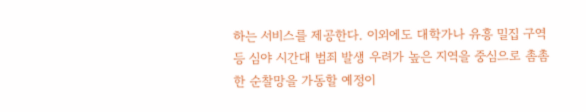하는 서비스를 제공한다. 이외에도 대학가나 유흥 밀집 구역 등 심야 시간대 범죄 발생 우려가 높은 지역을 중심으로 촘촘한 순찰망을 가동할 예정이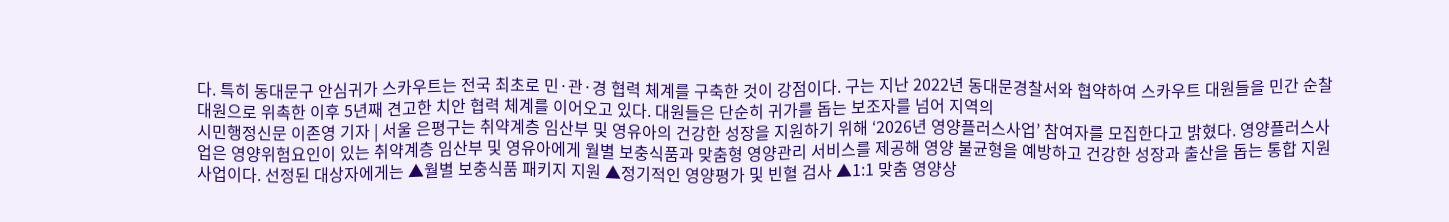다. 특히 동대문구 안심귀가 스카우트는 전국 최초로 민·관·경 협력 체계를 구축한 것이 강점이다. 구는 지난 2022년 동대문경찰서와 협약하여 스카우트 대원들을 민간 순찰대원으로 위촉한 이후 5년째 견고한 치안 협력 체계를 이어오고 있다. 대원들은 단순히 귀가를 돕는 보조자를 넘어 지역의
시민행정신문 이존영 기자 | 서울 은평구는 취약계층 임산부 및 영유아의 건강한 성장을 지원하기 위해 ‘2026년 영양플러스사업’ 참여자를 모집한다고 밝혔다. 영양플러스사업은 영양위험요인이 있는 취약계층 임산부 및 영유아에게 월별 보충식품과 맞춤형 영양관리 서비스를 제공해 영양 불균형을 예방하고 건강한 성장과 출산을 돕는 통합 지원사업이다. 선정된 대상자에게는 ▲월별 보충식품 패키지 지원 ▲정기적인 영양평가 및 빈혈 검사 ▲1:1 맞춤 영양상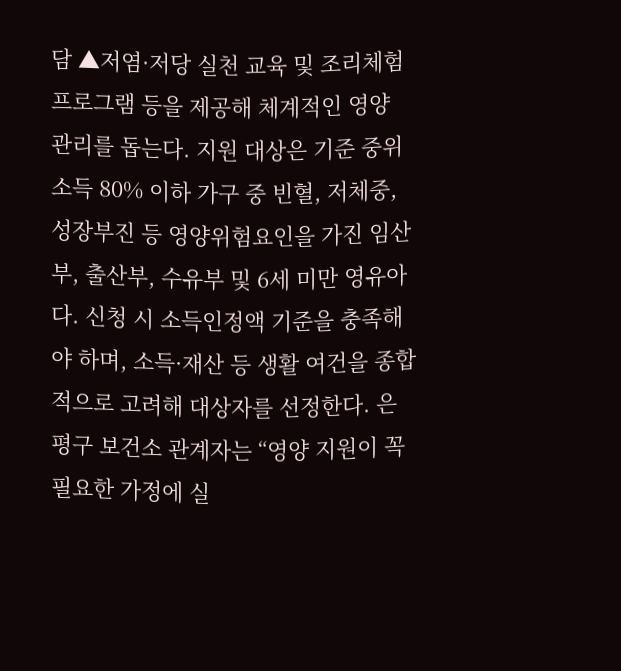담 ▲저염·저당 실천 교육 및 조리체험 프로그램 등을 제공해 체계적인 영양 관리를 돕는다. 지원 대상은 기준 중위소득 80% 이하 가구 중 빈혈, 저체중, 성장부진 등 영양위험요인을 가진 임산부, 출산부, 수유부 및 6세 미만 영유아다. 신청 시 소득인정액 기준을 충족해야 하며, 소득·재산 등 생활 여건을 종합적으로 고려해 대상자를 선정한다. 은평구 보건소 관계자는 “영양 지원이 꼭 필요한 가정에 실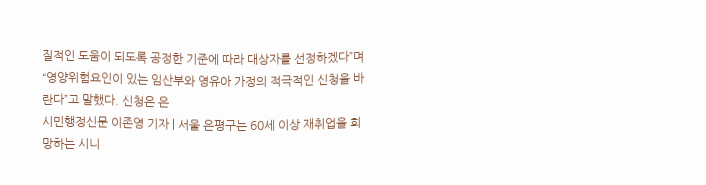질적인 도움이 되도록 공정한 기준에 따라 대상자를 선정하겠다”며 “영양위험요인이 있는 임산부와 영유아 가정의 적극적인 신청을 바란다”고 말했다. 신청은 은
시민행정신문 이존영 기자 | 서울 은평구는 60세 이상 재취업을 희망하는 시니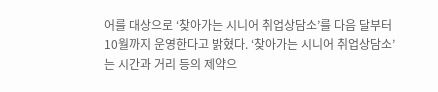어를 대상으로 ‘찾아가는 시니어 취업상담소’를 다음 달부터 10월까지 운영한다고 밝혔다. ‘찾아가는 시니어 취업상담소’는 시간과 거리 등의 제약으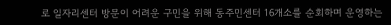로 일자리센터 방문이 어려운 구민을 위해 동주민센터 16개소를 순회하며 운영하는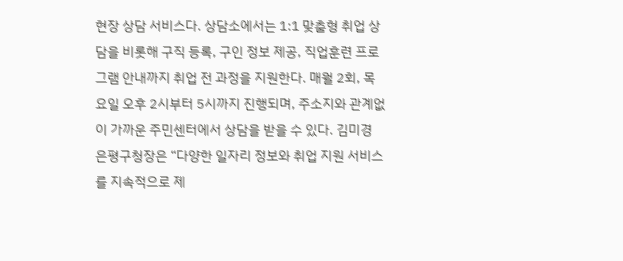현장 상담 서비스다. 상담소에서는 1:1 맞춤형 취업 상담을 비롯해 구직 등록, 구인 정보 제공, 직업훈련 프로그램 안내까지 취업 전 과정을 지원한다. 매월 2회, 목요일 오후 2시부터 5시까지 진행되며, 주소지와 관계없이 가까운 주민센터에서 상담을 받을 수 있다. 김미경 은평구청장은 “다양한 일자리 정보와 취업 지원 서비스를 지속적으로 제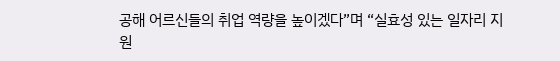공해 어르신들의 취업 역량을 높이겠다”며 “실효성 있는 일자리 지원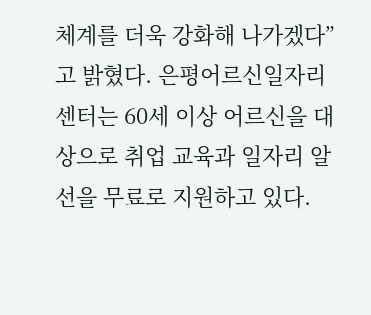체계를 더욱 강화해 나가겠다”고 밝혔다. 은평어르신일자리센터는 60세 이상 어르신을 대상으로 취업 교육과 일자리 알선을 무료로 지원하고 있다.